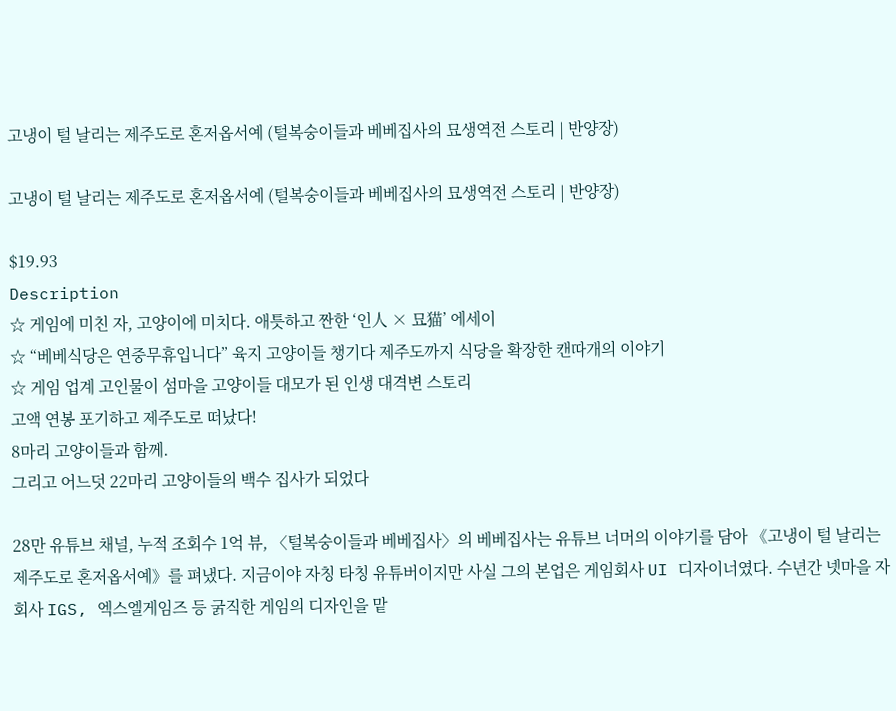고냉이 털 날리는 제주도로 혼저옵서예 (털복숭이들과 베베집사의 묘생역전 스토리 | 반양장)

고냉이 털 날리는 제주도로 혼저옵서예 (털복숭이들과 베베집사의 묘생역전 스토리 | 반양장)

$19.93
Description
☆ 게임에 미친 자, 고양이에 미치다. 애틋하고 짠한 ‘인人 × 묘猫’ 에세이
☆ “베베식당은 연중무휴입니다” 육지 고양이들 챙기다 제주도까지 식당을 확장한 캔따개의 이야기
☆ 게임 업계 고인물이 섬마을 고양이들 대모가 된 인생 대격변 스토리
고액 연봉 포기하고 제주도로 떠났다!
8마리 고양이들과 함께.
그리고 어느덧 22마리 고양이들의 백수 집사가 되었다

28만 유튜브 채널, 누적 조회수 1억 뷰, 〈털복숭이들과 베베집사〉의 베베집사는 유튜브 너머의 이야기를 담아 《고냉이 털 날리는 제주도로 혼저옵서예》를 펴냈다. 지금이야 자칭 타칭 유튜버이지만 사실 그의 본업은 게임회사 UI 디자이너였다. 수년간 넷마을 자회사 IGS, 엑스엘게임즈 등 굵직한 게임의 디자인을 맡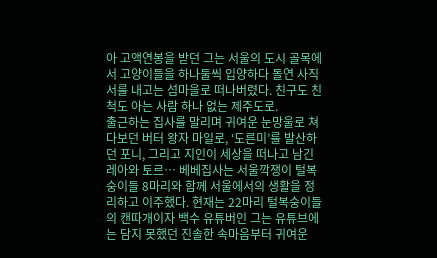아 고액연봉을 받던 그는 서울의 도시 골목에서 고양이들을 하나둘씩 입양하다 돌연 사직서를 내고는 섬마을로 떠나버렸다. 친구도 친척도 아는 사람 하나 없는 제주도로.
출근하는 집사를 말리며 귀여운 눈망울로 쳐다보던 버터 왕자 마일로, ‘도른미’를 발산하던 포니, 그리고 지인이 세상을 떠나고 남긴 레아와 토르… 베베집사는 서울깍쟁이 털복숭이들 8마리와 함께 서울에서의 생활을 정리하고 이주했다. 현재는 22마리 털복숭이들의 캔따개이자 백수 유튜버인 그는 유튜브에는 담지 못했던 진솔한 속마음부터 귀여운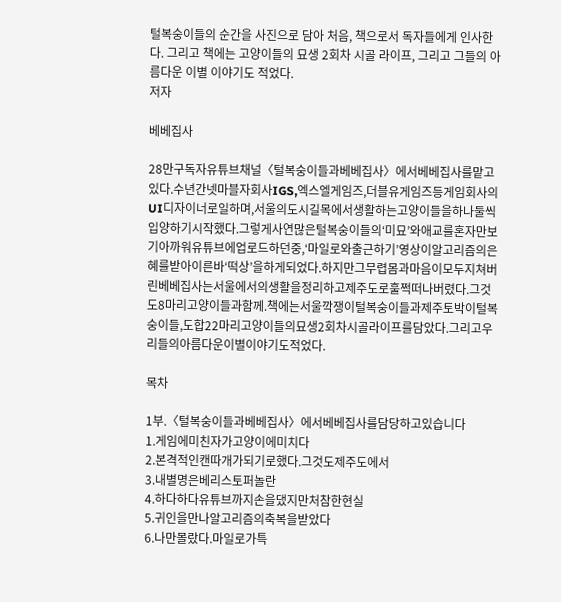털복숭이들의 순간을 사진으로 담아 처음, 책으로서 독자들에게 인사한다. 그리고 책에는 고양이들의 묘생 2회차 시골 라이프, 그리고 그들의 아름다운 이별 이야기도 적었다.
저자

베베집사

28만구독자유튜브채널〈털복숭이들과베베집사〉에서베베집사를맡고있다.수년간넷마블자회사IGS,엑스엘게임즈,더블유게임즈등게임회사의UI디자이너로일하며,서울의도시길목에서생활하는고양이들을하나둘씩입양하기시작했다.그렇게사연많은털복숭이들의‘미묘’와애교를혼자만보기아까워유튜브에업로드하던중,‘마일로와출근하기’영상이알고리즘의은혜를받아이른바‘떡상’을하게되었다.하지만그무렵몸과마음이모두지쳐버린베베집사는서울에서의생활을정리하고제주도로훌쩍떠나버렸다.그것도8마리고양이들과함께.책에는서울깍쟁이털복숭이들과제주토박이털복숭이들,도합22마리고양이들의묘생2회차시골라이프를담았다.그리고우리들의아름다운이별이야기도적었다.

목차

1부.〈털복숭이들과베베집사〉에서베베집사를담당하고있습니다
1.게임에미친자가고양이에미치다
2.본격적인캔따개가되기로했다.그것도제주도에서
3.내별명은베리스토퍼놀란
4.하다하다유튜브까지손을댔지만처참한현실
5.귀인을만나알고리즘의축복을받았다
6.나만몰랐다.마일로가특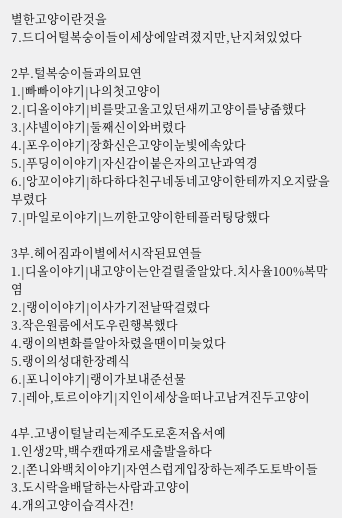별한고양이란것을
7.드디어털복숭이들이세상에알려졌지만,난지쳐있었다

2부.털복숭이들과의묘연
1.|빠빠이야기|나의첫고양이
2.|디올이야기|비를맞고울고있던새끼고양이를냥줍했다
3.|샤넬이야기|둘째신이와버렸다
4.|포우이야기|장화신은고양이눈빛에속았다
5.|푸딩이이야기|자신감이붙은자의고난과역경
6.|앙꼬이야기|하다하다친구네동네고양이한테까지오지랖을부렸다
7.|마일로이야기|느끼한고양이한테플러팅당했다

3부.헤어짐과이별에서시작된묘연들
1.|디올이야기|내고양이는안걸릴줄알았다.치사율100%복막염
2.|랭이이야기|이사가기전날딱걸렸다
3.작은원룸에서도우린행복했다
4.랭이의변화를알아차렸을땐이미늦었다
5.랭이의성대한장례식
6.|포니이야기|랭이가보내준선물
7.|레아,토르이야기|지인이세상을떠나고남겨진두고양이

4부.고냉이털날리는제주도로혼저옵서예
1.인생2막,백수캔따개로새출발을하다
2.|쫀니와백치이야기|자연스럽게입장하는제주도토박이들
3.도시락을배달하는사람과고양이
4.개의고양이습격사건!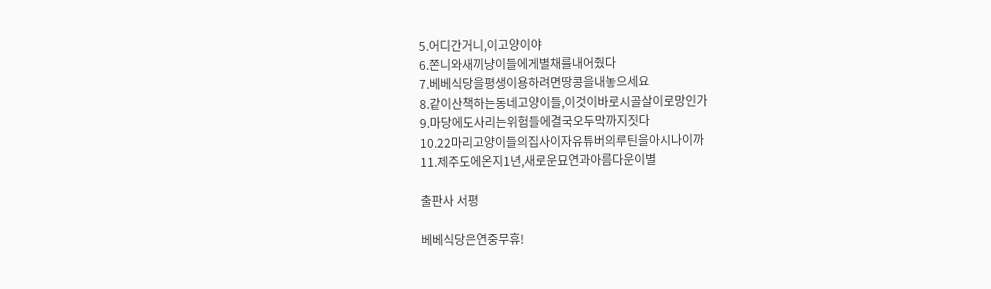5.어디간거니,이고양이야
6.쫀니와새끼냥이들에게별채를내어줬다
7.베베식당을평생이용하려면땅콩을내놓으세요
8.같이산책하는동네고양이들,이것이바로시골살이로망인가
9.마당에도사리는위험들에결국오두막까지짓다
10.22마리고양이들의집사이자유튜버의루틴을아시나이까
11.제주도에온지1년,새로운묘연과아름다운이별

출판사 서평

베베식당은연중무휴!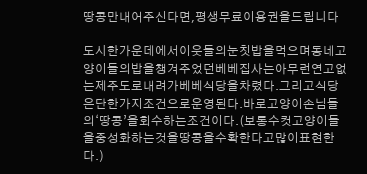땅콩만내어주신다면,평생무료이용권을드립니다

도시한가운데에서이웃들의눈칫밥을먹으며동네고양이들의밥을챙겨주었던베베집사는아무런연고없는제주도로내려가베베식당을차렸다.그리고식당은단한가지조건으로운영된다.바로고양이손님들의‘땅콩’을회수하는조건이다.(보통수컷고양이들을중성화하는것을땅콩을수확한다고많이표현한다.)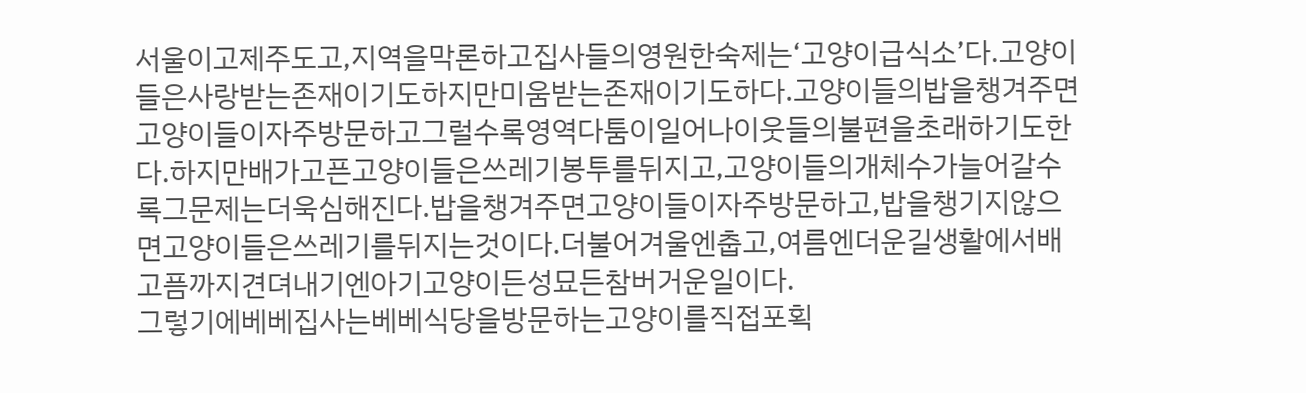서울이고제주도고,지역을막론하고집사들의영원한숙제는‘고양이급식소’다.고양이들은사랑받는존재이기도하지만미움받는존재이기도하다.고양이들의밥을챙겨주면고양이들이자주방문하고그럴수록영역다툼이일어나이웃들의불편을초래하기도한다.하지만배가고픈고양이들은쓰레기봉투를뒤지고,고양이들의개체수가늘어갈수록그문제는더욱심해진다.밥을챙겨주면고양이들이자주방문하고,밥을챙기지않으면고양이들은쓰레기를뒤지는것이다.더불어겨울엔춥고,여름엔더운길생활에서배고픔까지견뎌내기엔아기고양이든성묘든참버거운일이다.
그렇기에베베집사는베베식당을방문하는고양이를직접포획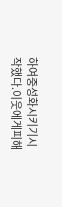하여중성화시키기시작했다.이웃에게피해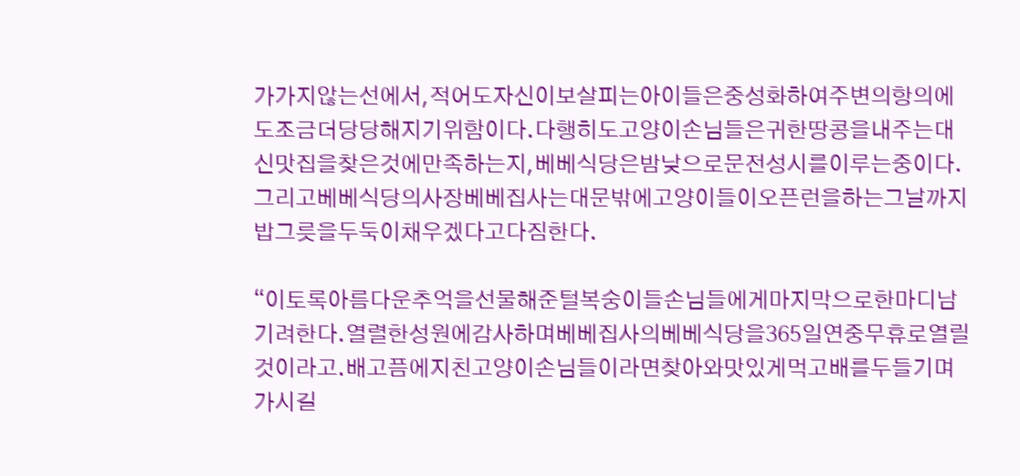가가지않는선에서,적어도자신이보살피는아이들은중성화하여주변의항의에도조금더당당해지기위함이다.다행히도고양이손님들은귀한땅콩을내주는대신맛집을찾은것에만족하는지,베베식당은밤낮으로문전성시를이루는중이다.그리고베베식당의사장베베집사는대문밖에고양이들이오픈런을하는그날까지밥그릇을두둑이채우겠다고다짐한다.

“이토록아름다운추억을선물해준털복숭이들손님들에게마지막으로한마디남기려한다.열렬한성원에감사하며베베집사의베베식당을365일연중무휴로열릴것이라고.배고픔에지친고양이손님들이라면찾아와맛있게먹고배를두들기며가시길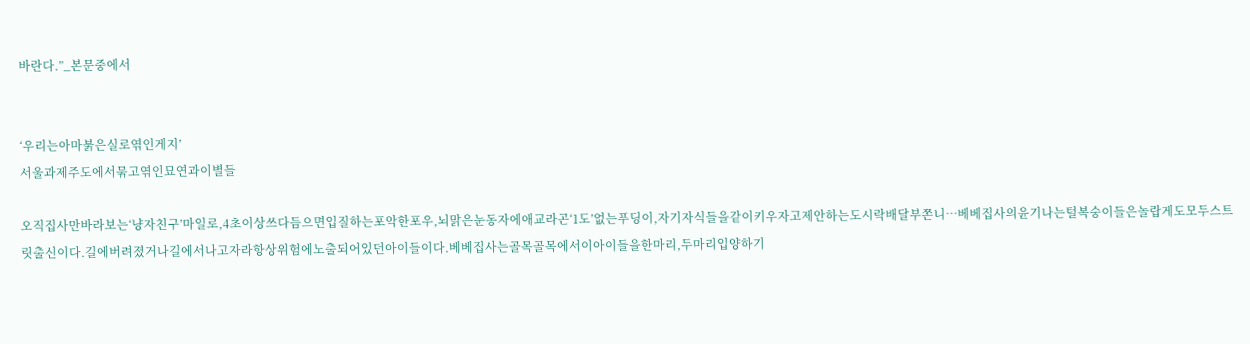바란다.”_본문중에서


‘우리는아마붉은실로엮인게지’
서울과제주도에서묶고엮인묘연과이별들

오직집사만바라보는‘냥자친구’마일로,4초이상쓰다듬으면입질하는포악한포우,뇌맑은눈동자에애교라곤‘1도’없는푸딩이,자기자식들을같이키우자고제안하는도시락배달부쫀니…베베집사의윤기나는털복숭이들은놀랍게도모두스트릿출신이다.길에버려졌거나길에서나고자라항상위험에노출되어있던아이들이다.베베집사는골목골목에서이아이들을한마리,두마리입양하기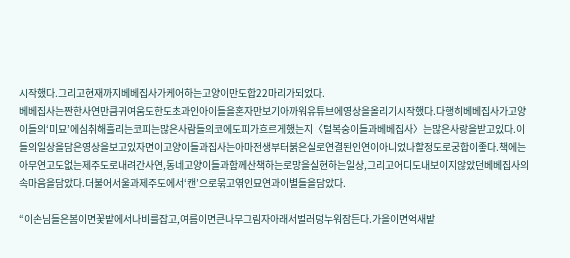시작했다.그리고현재까지베베집사가케어하는고양이만도합22마리가되었다.
베베집사는짠한사연만큼귀여움도한도초과인아이들을혼자만보기아까워유튜브에영상을올리기시작했다.다행히베베집사가고양이들의‘미묘’에심취해흘리는코피는많은사람들의코에도피가흐르게했는지〈털복숭이들과베베집사〉는많은사랑을받고있다.이들의일상을담은영상을보고있자면이고양이들과집사는아마전생부터붉은실로연결된인연이아니었나할정도로궁합이좋다.책에는아무연고도없는제주도로내려간사연,동네고양이들과함께산책하는로망을실현하는일상,그리고어디도내보이지않았던베베집사의속마음을담았다.더불어서울과제주도에서‘캔’으로묶고엮인묘연과이별들을담았다.

“이손님들은봄이면꽃밭에서나비를잡고,여름이면큰나무그림자아래서벌러덩누워잠든다.가을이면억새밭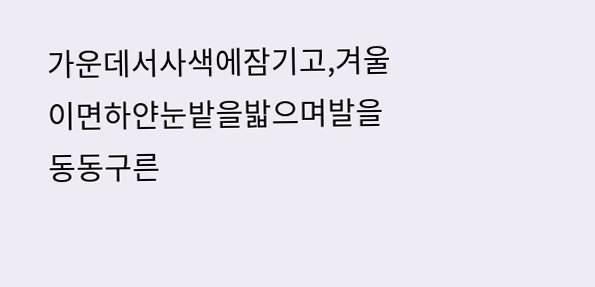가운데서사색에잠기고,겨울이면하얀눈밭을밟으며발을동동구른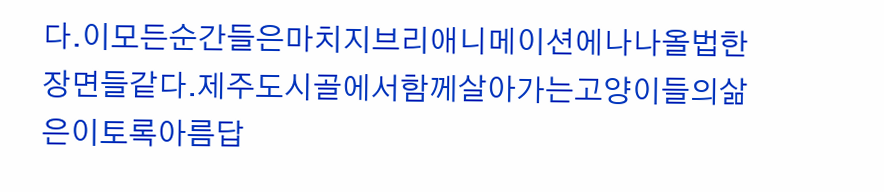다.이모든순간들은마치지브리애니메이션에나나올법한장면들같다.제주도시골에서함께살아가는고양이들의삶은이토록아름답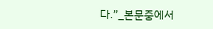다.”_본문중에서